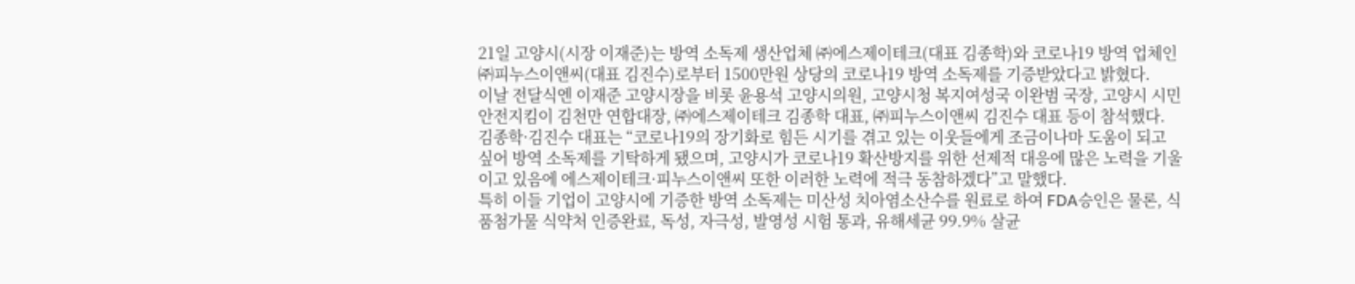21일 고양시(시장 이재준)는 방역 소독제 생산업체 ㈜에스제이테크(대표 김종학)와 코로나19 방역 업체인 ㈜피누스이앤씨(대표 김진수)로부터 1500만원 상당의 코로나19 방역 소독제를 기증받았다고 밝혔다.
이날 전달식엔 이재준 고양시장을 비롯 윤용석 고양시의원, 고양시청 복지여성국 이완범 국장, 고양시 시민안전지킴이 김천만 연합대장, ㈜에스제이테크 김종학 대표, ㈜피누스이앤씨 김진수 대표 등이 참석했다.
김종학·김진수 대표는 “코로나19의 장기화로 힘든 시기를 겪고 있는 이웃들에게 조금이나마 도움이 되고 싶어 방역 소독제를 기탁하게 됐으며, 고양시가 코로나19 확산방지를 위한 선제적 대응에 많은 노력을 기울이고 있음에 에스제이테크·피누스이앤씨 또한 이러한 노력에 적극 동참하겠다”고 말했다.
특히 이들 기업이 고양시에 기증한 방역 소독제는 미산성 치아염소산수를 원료로 하여 FDA승인은 물론, 식품첨가물 식약처 인증완료, 독성, 자극성, 발영성 시험 통과, 유해세균 99.9% 살균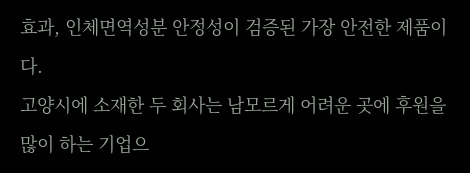효과, 인체면역성분 안정성이 검증된 가장 안전한 제품이다.
고양시에 소재한 두 회사는 남모르게 어려운 곳에 후원을 많이 하는 기업으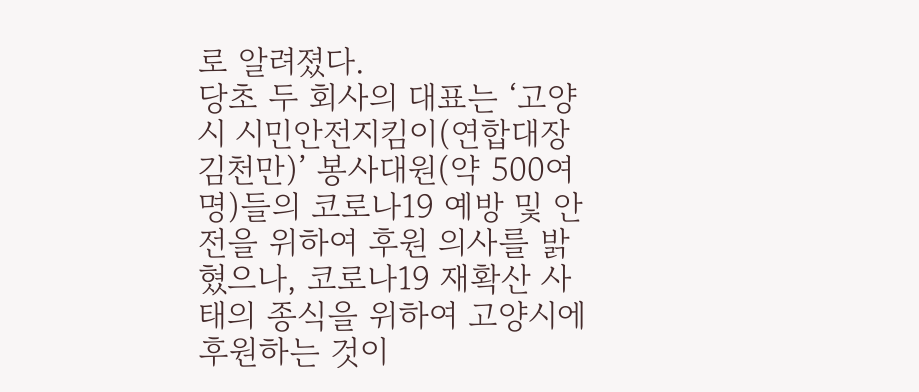로 알려졌다.
당초 두 회사의 대표는 ‘고양시 시민안전지킴이(연합대장 김천만)’ 봉사대원(약 500여명)들의 코로나19 예방 및 안전을 위하여 후원 의사를 밝혔으나, 코로나19 재확산 사태의 종식을 위하여 고양시에 후원하는 것이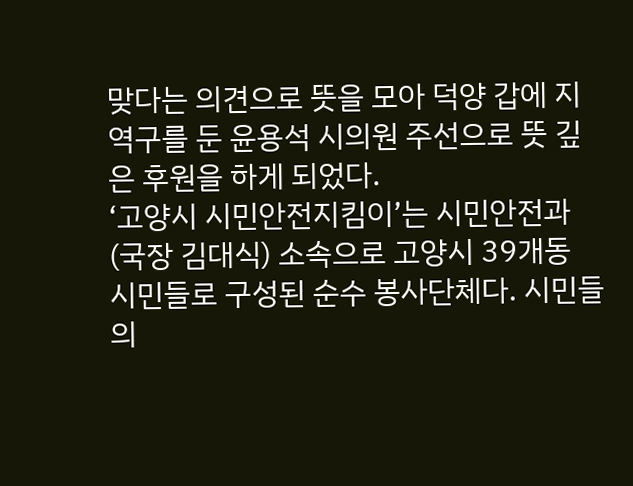맞다는 의견으로 뜻을 모아 덕양 갑에 지역구를 둔 윤용석 시의원 주선으로 뜻 깊은 후원을 하게 되었다.
‘고양시 시민안전지킴이’는 시민안전과(국장 김대식) 소속으로 고양시 39개동 시민들로 구성된 순수 봉사단체다. 시민들의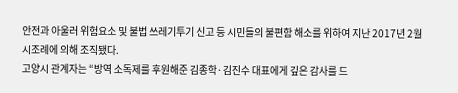안전과 아울러 위험요소 및 불법 쓰레기투기 신고 등 시민들의 불편함 해소를 위하여 지난 2017년 2월 시조례에 의해 조직됐다.
고양시 관계자는 “방역 소독제를 후원해준 김종학·김진수 대표에게 깊은 감사를 드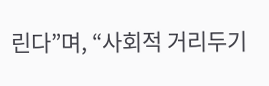린다”며, “사회적 거리두기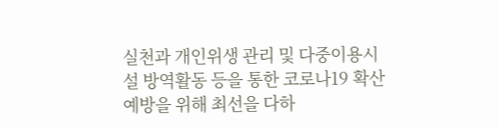실천과 개인위생 관리 및 다중이용시설 방역활동 등을 통한 코로나19 확산예방을 위해 최선을 다하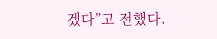겠다”고 전했다.